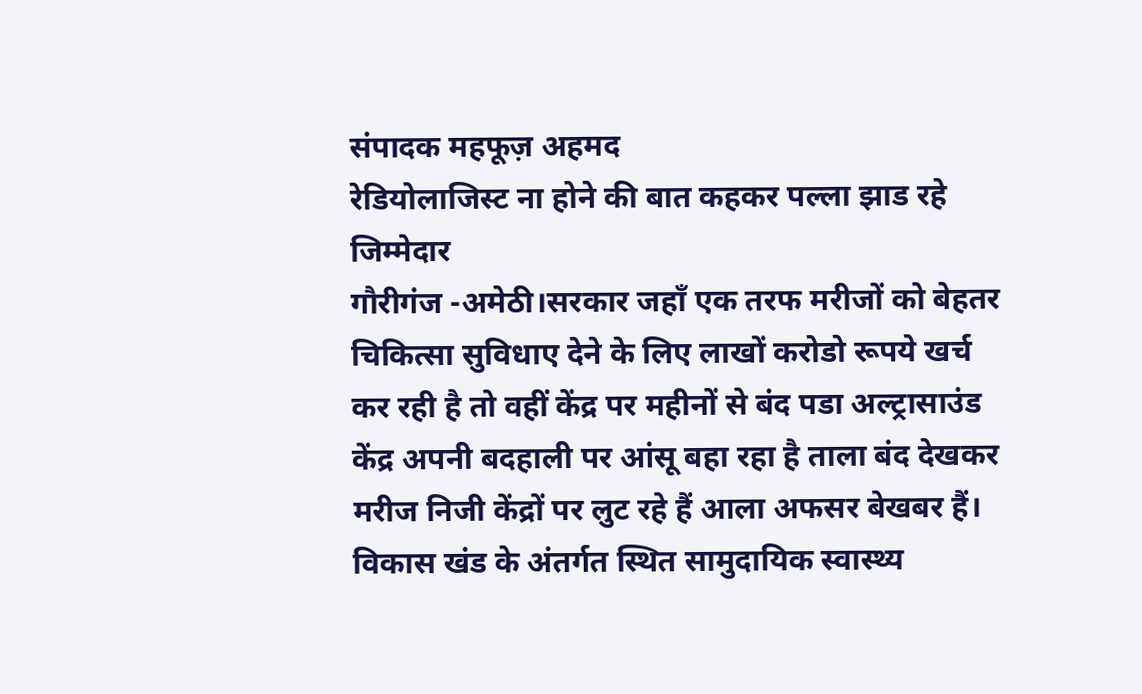संपादक महफूज़ अहमद
रेडियोलाजिस्ट ना होने की बात कहकर पल्ला झाड रहे जिम्मेदार
गौरीगंज -अमेठी।सरकार जहाँ एक तरफ मरीजों को बेहतर चिकित्सा सुविधाए देने के लिए लाखों करोडो रूपये खर्च कर रही है तो वहीं केंद्र पर महीनों से बंद पडा अल्ट्रासाउंड केंद्र अपनी बदहाली पर आंसू बहा रहा है ताला बंद देखकर मरीज निजी केंद्रों पर लुट रहे हैं आला अफसर बेखबर हैं।
विकास खंड के अंतर्गत स्थित सामुदायिक स्वास्थ्य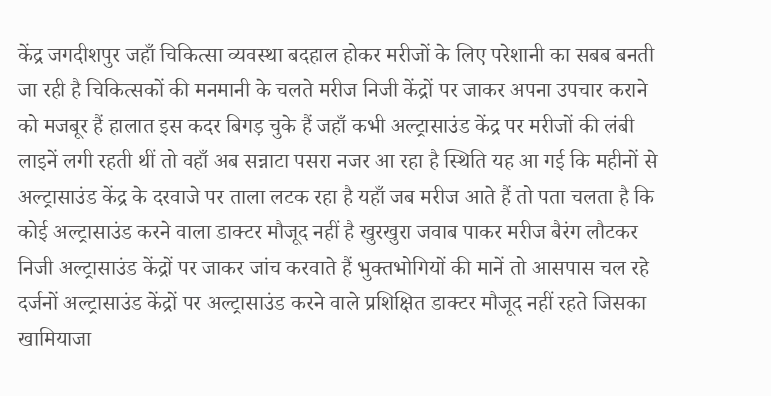केंद्र जगदीशपुर जहाँ चिकित्सा व्यवस्था बदहाल होकर मरीजों के लिए परेशानी का सबब बनती जा रही है चिकित्सकों की मनमानी के चलते मरीज निजी केंद्रों पर जाकर अपना उपचार कराने को मजबूर हैं हालात इस कदर बिगड़ चुके हैं जहाँ कभी अल्ट्रासाउंड केंद्र पर मरीजों की लंबी लाइनें लगी रहती थीं तो वहाँ अब सन्नाटा पसरा नजर आ रहा है स्थिति यह आ गई कि महीनों से अल्ट्रासाउंड केंद्र के दरवाजे पर ताला लटक रहा है यहाँ जब मरीज आते हैं तो पता चलता है कि कोई अल्ट्रासाउंड करने वाला डाक्टर मौजूद नहीं है खुरखुरा जवाब पाकर मरीज बैरंग लौटकर निजी अल्ट्रासाउंड केंद्रों पर जाकर जांच करवाते हैं भुक्तभोगियों की मानें तो आसपास चल रहे दर्जनों अल्ट्रासाउंड केंद्रों पर अल्ट्रासाउंड करने वाले प्रशिक्षित डाक्टर मौजूद नहीं रहते जिसका खामियाजा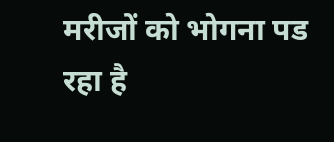मरीजों को भोगना पड रहा है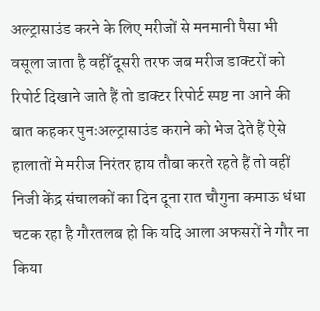अल्ट्रासाउंड करने के लिए मरीजों से मनमानी पैसा भी वसूला जाता है वहीँ दूसरी तरफ जब मरीज डाक्टरों को रिपोर्ट दिखाने जाते हैं तो डाक्टर रिपोर्ट स्पष्ट ना आने की बात कहकर पुनःअल्ट्रासाउंड कराने को भेज देते हैं ऐसे हालातों मे मरीज निरंतर हाय तौबा करते रहते हैं तो वहीं निजी केंद्र संचालकों का दिन दूना रात चौगुना कमाऊ धंधा चटक रहा है गौरतलब हो कि यदि आला अफसरों ने गौर ना किया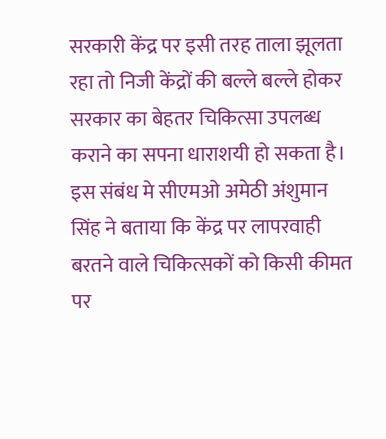सरकारी केंद्र पर इसी तरह ताला झूलता रहा तो निजी केंद्रों की बल्ले बल्ले होकर सरकार का बेहतर चिकित्सा उपलब्ध कराने का सपना धाराशयी हो सकता है।
इस संबंध मे सीएमओ अमेठी अंशुमान सिंह ने बताया कि केंद्र पर लापरवाही बरतने वाले चिकित्सकों को किसी कीमत पर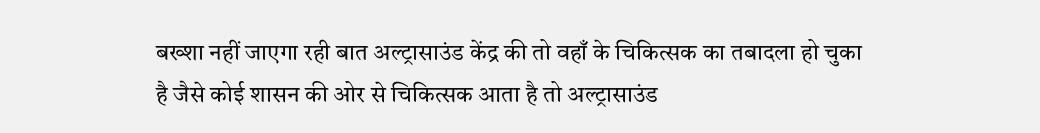बख्शा नहीं जाएगा रही बात अल्ट्रासाउंड केंद्र की तो वहाँ के चिकित्सक का तबादला हो चुका है जैसे कोई शासन की ओर से चिकित्सक आता है तो अल्ट्रासाउंड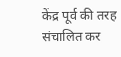केंद्र पूर्व की तरह संचालित कर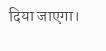दिया जाएगा।